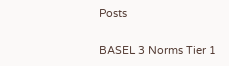Posts

BASEL 3 Norms Tier 1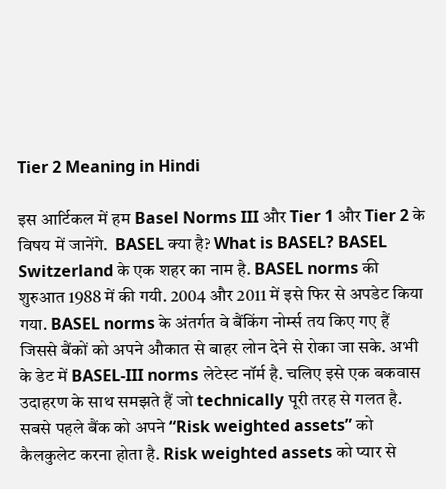Tier 2 Meaning in Hindi

इस आर्टिकल में हम Basel Norms III और Tier 1 और Tier 2 के विषय में जानेंगे.  BASEL क्या है? What is BASEL? BASEL Switzerland के एक शहर का नाम है. BASEL norms की शुरुआत 1988 में की गयी. 2004 और 2011 में इसे फिर से अपडेट किया गया. BASEL norms के अंतर्गत वे बैंकिंग नोर्म्स तय किए गए हैं जिससे बैंकों को अपने औकात से बाहर लोन देने से रोका जा सके. अभी के डेट में BASEL-III norms लेटेस्ट नॉर्म है. चलिए इसे एक बकवास उदाहरण के साथ समझते हैं जो technically पूरी तरह से गलत है. सबसे पहले बैंक को अपने “Risk weighted assets” को कैलकुलेट करना होता है. Risk weighted assets को प्यार से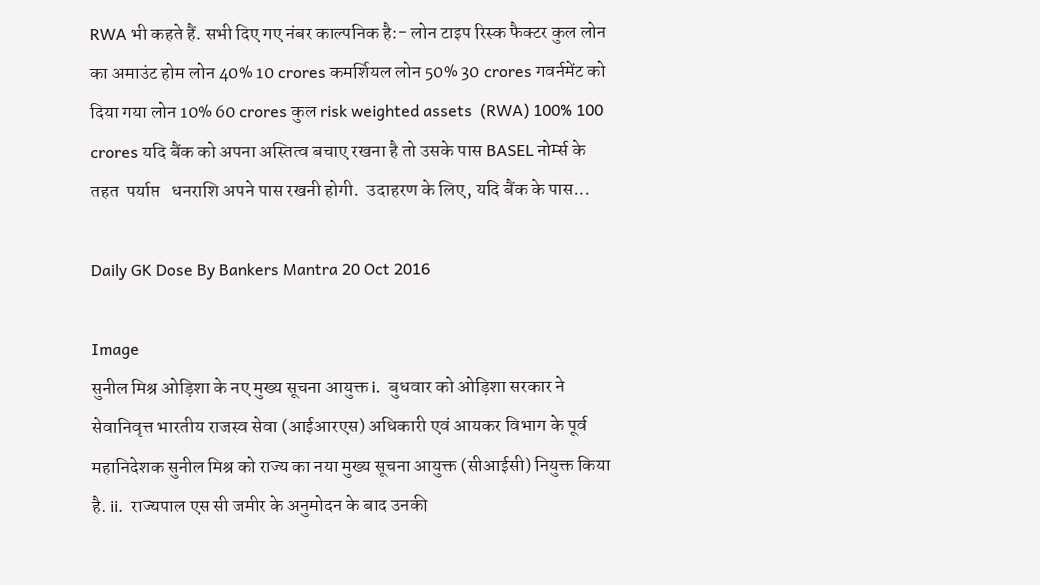RWA भी कहते हैं. सभी दिए गए नंबर काल्पनिक है:- लोन टाइप रिस्क फैक्टर कुल लोन का अमाउंट होम लोन 40% 10 crores कमर्शियल लोन 50% 30 crores गवर्नमेंट को दिया गया लोन 10% 60 crores कुल risk weighted assets  (RWA) 100% 100 crores यदि बैंक को अपना अस्तित्व बचाए रखना है तो उसके पास BASEL नोर्म्स के तहत  पर्याप्त   धनराशि अपने पास रखनी होगी.  उदाहरण के लिए, यदि बैंक के पास...

Daily GK Dose By Bankers Mantra 20 Oct 2016

Image
सुनील मिश्र ओड़िशा के नए मुख्य सूचना आयुक्त i.  बुधवार को ओड़िशा सरकार ने सेवानिवृत्त भारतीय राजस्व सेवा (आईआरएस) अधिकारी एवं आयकर विभाग के पूर्व महानिदेशक सुनील मिश्र को राज्य का नया मुख्य सूचना आयुक्त (सीआईसी) नियुक्त किया है. ii.  राज्यपाल एस सी जमीर के अनुमोदन के बाद उनकी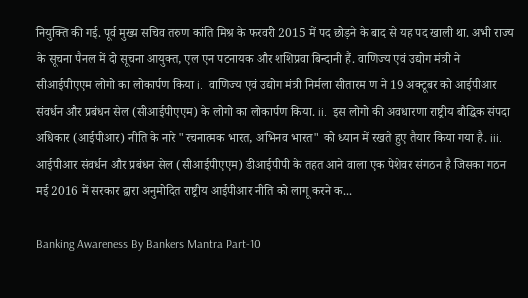नियुक्ति की गई. पूर्व मुख्य सचिव तरुण कांति मिश्र के फरवरी 2015 में पद छोड़ने के बाद से यह पद खाली था. अभी राज्य के सूचना पैनल में दो सूचना आयुक्त, एल एन पटनायक और शशिप्रवा बिन्दानी हैं. वाणिज्य एवं उद्योग मंत्री ने सीआईपीएएम लोगो का लोकार्पण किया i.  वाणिज्य एवं उद्योग मंत्री निर्मला सीतारम ण ने 19 अक्टूबर को आईपीआर संवर्धन और प्रबंधन सेल (सीआईपीएएम) के लोगो का लोकार्पण किया. ii.  इस लोगो की अवधारणा राष्ट्रीय बौद्धिक संपदा अधिकार (आईपीआर) नीति के नारे "रचनात्मक भारत, अभिनव भारत" को ध्यान में रखते हुए तैयार किया गया है. iii.  आईपीआर संवर्धन और प्रबंधन सेल (सीआईपीएएम) डीआईपीपी के तहत आने वाला एक पेशेवर संगठन है जिसका गठन मई 2016 में सरकार द्वारा अनुमोदित राष्ट्रीय आईपीआर नीति को लागू करने क...

Banking Awareness By Bankers Mantra Part-10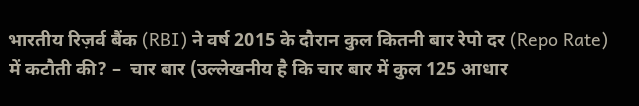भारतीय रिज़र्व बैंक (RBI) ने वर्ष 2015 के दौरान कुल कितनी बार रेपो दर (Repo Rate) में कटौती की? –  चार बार (उल्लेखनीय है कि चार बार में कुल 125 आधार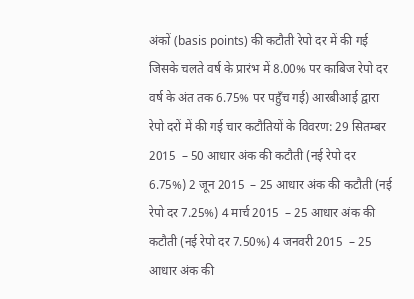अंकों (basis points) की कटौती रेपो दर में की गई जिसके चलते वर्ष के प्रारंभ में 8.00% पर काबिज रेपो दर वर्ष के अंत तक 6.75% पर पहुँच गई) आरबीआई द्वारा रेपो दरों में की गई चार कटौतियों के विवरण: 29 सितम्बर 2015  – 50 आधार अंक की कटौती (नई रेपो दर 6.75%) 2 जून 2015  – 25 आधार अंक की कटौती (नई रेपो दर 7.25%) 4 मार्च 2015  – 25 आधार अंक की कटौती (नई रेपो दर 7.50%) 4 जनवरी 2015  – 25 आधार अंक की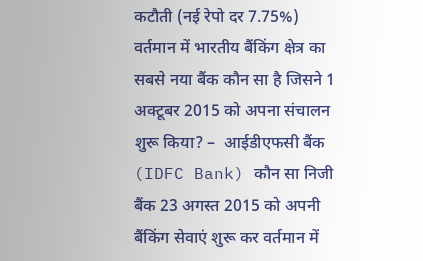कटौती (नई रेपो दर 7.75%) वर्तमान में भारतीय बैंकिंग क्षेत्र का सबसे नया बैंक कौन सा है जिसने 1 अक्टूबर 2015 को अपना संचालन शुरू किया? –  आईडीएफसी बैंक (IDFC Bank) कौन सा निजी बैंक 23 अगस्त 2015 को अपनी बैंकिंग सेवाएं शुरू कर वर्तमान में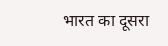भारत का दूसरा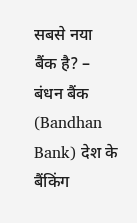सबसे नया बैंक है? –  बंधन बैंक (Bandhan Bank) देश के बैंकिंग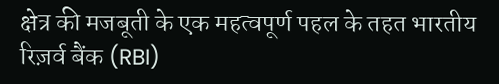क्षेत्र की मजबूती के एक महत्वपूर्ण पहल के तहत भारतीय रिज़र्व बैंक (RBI)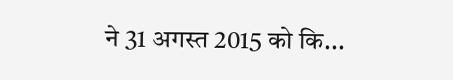ने 31 अगस्त 2015 को कि...